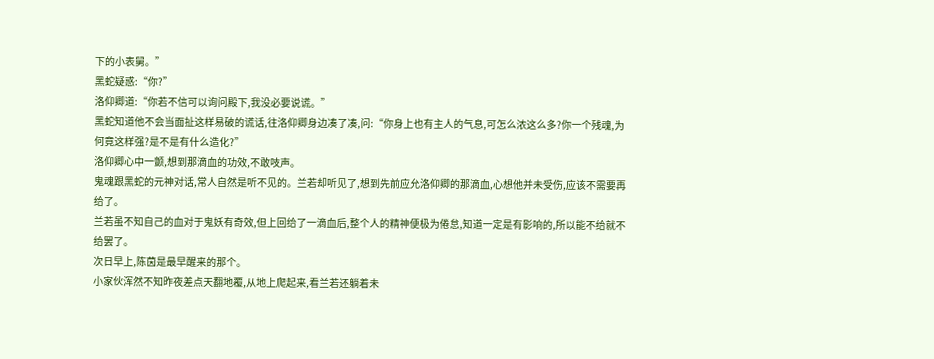下的小表舅。”
黑蛇疑惑:“你?”
洛仰卿道:“你若不信可以询问殿下,我没必要说谎。”
黑蛇知道他不会当面扯这样易破的谎话,往洛仰卿身边凑了凑,问:“你身上也有主人的气息,可怎么浓这么多?你一个残魂,为何竟这样强?是不是有什么造化?”
洛仰卿心中一颤,想到那滴血的功效,不敢吱声。
鬼魂跟黑蛇的元神对话,常人自然是听不见的。兰若却听见了,想到先前应允洛仰卿的那滴血,心想他并未受伤,应该不需要再给了。
兰若虽不知自己的血对于鬼妖有奇效,但上回给了一滴血后,整个人的精神便极为倦怠,知道一定是有影响的,所以能不给就不给罢了。
次日早上,陈茵是最早醒来的那个。
小家伙浑然不知昨夜差点天翻地覆,从地上爬起来,看兰若还躺着未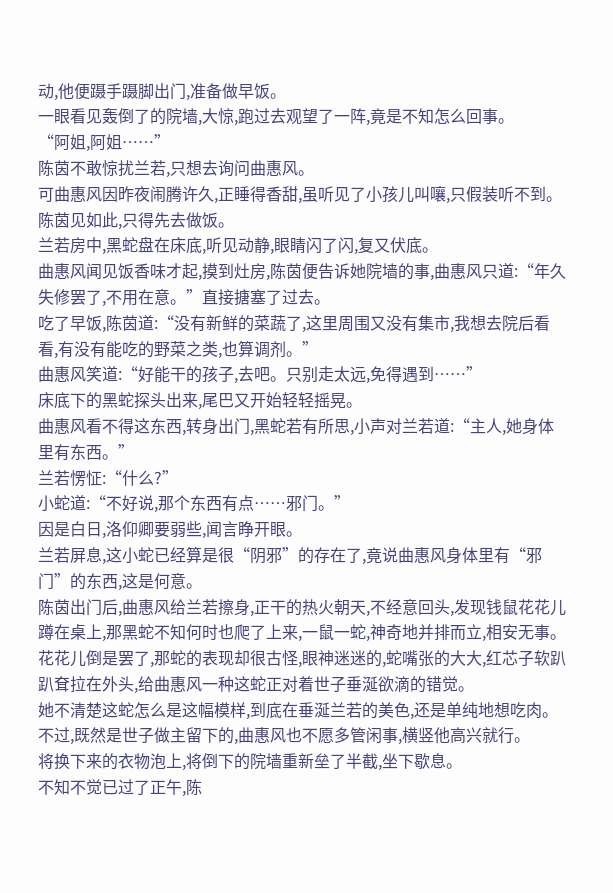动,他便蹑手蹑脚出门,准备做早饭。
一眼看见轰倒了的院墙,大惊,跑过去观望了一阵,竟是不知怎么回事。
“阿姐,阿姐……”
陈茵不敢惊扰兰若,只想去询问曲惠风。
可曲惠风因昨夜闹腾许久,正睡得香甜,虽听见了小孩儿叫嚷,只假装听不到。
陈茵见如此,只得先去做饭。
兰若房中,黑蛇盘在床底,听见动静,眼睛闪了闪,复又伏底。
曲惠风闻见饭香味才起,摸到灶房,陈茵便告诉她院墙的事,曲惠风只道:“年久失修罢了,不用在意。”直接搪塞了过去。
吃了早饭,陈茵道:“没有新鲜的菜蔬了,这里周围又没有集市,我想去院后看看,有没有能吃的野菜之类,也算调剂。”
曲惠风笑道:“好能干的孩子,去吧。只别走太远,免得遇到……”
床底下的黑蛇探头出来,尾巴又开始轻轻摇晃。
曲惠风看不得这东西,转身出门,黑蛇若有所思,小声对兰若道:“主人,她身体里有东西。”
兰若愣怔:“什么?”
小蛇道:“不好说,那个东西有点……邪门。”
因是白日,洛仰卿要弱些,闻言睁开眼。
兰若屏息,这小蛇已经算是很“阴邪”的存在了,竟说曲惠风身体里有“邪门”的东西,这是何意。
陈茵出门后,曲惠风给兰若擦身,正干的热火朝天,不经意回头,发现钱鼠花花儿蹲在桌上,那黑蛇不知何时也爬了上来,一鼠一蛇,神奇地并排而立,相安无事。
花花儿倒是罢了,那蛇的表现却很古怪,眼神迷迷的,蛇嘴张的大大,红芯子软趴趴耷拉在外头,给曲惠风一种这蛇正对着世子垂涎欲滴的错觉。
她不清楚这蛇怎么是这幅模样,到底在垂涎兰若的美色,还是单纯地想吃肉。
不过,既然是世子做主留下的,曲惠风也不愿多管闲事,横竖他高兴就行。
将换下来的衣物泡上,将倒下的院墙重新垒了半截,坐下歇息。
不知不觉已过了正午,陈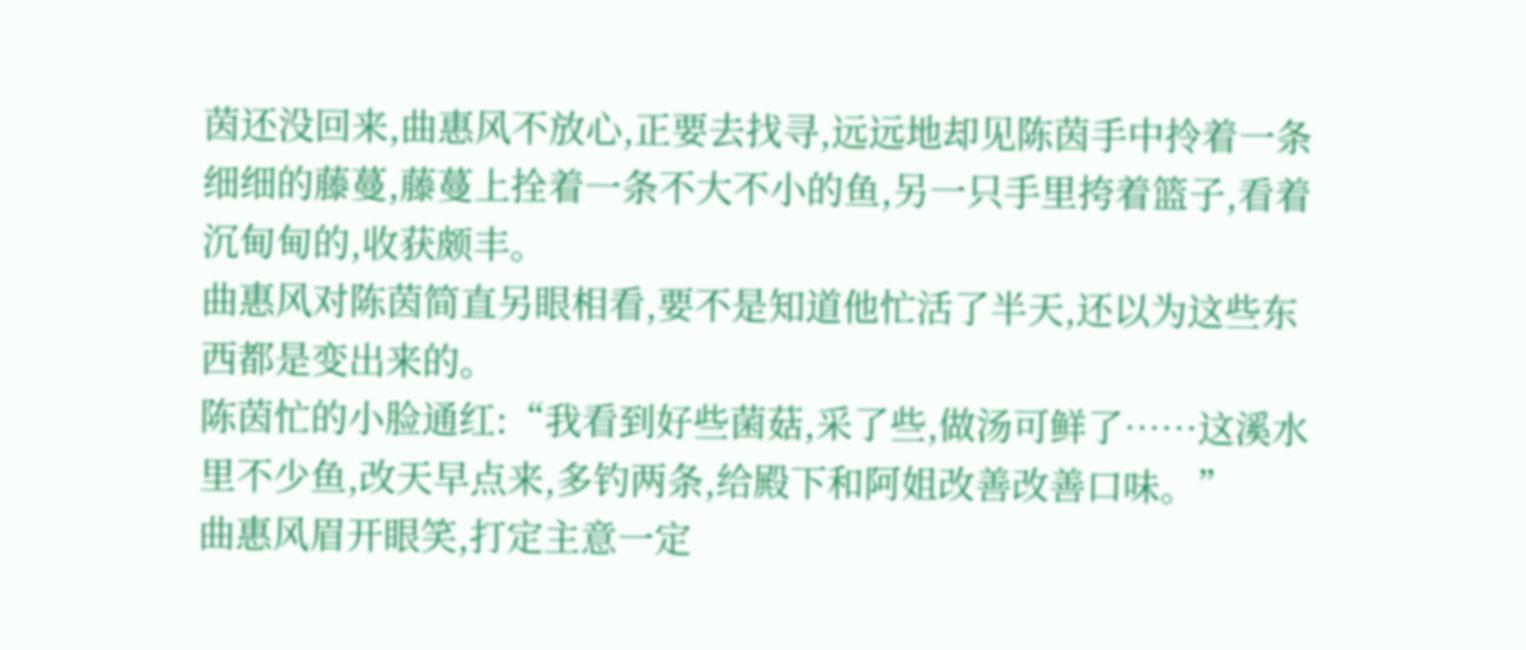茵还没回来,曲惠风不放心,正要去找寻,远远地却见陈茵手中拎着一条细细的藤蔓,藤蔓上拴着一条不大不小的鱼,另一只手里挎着篮子,看着沉甸甸的,收获颇丰。
曲惠风对陈茵简直另眼相看,要不是知道他忙活了半天,还以为这些东西都是变出来的。
陈茵忙的小脸通红:“我看到好些菌菇,采了些,做汤可鲜了……这溪水里不少鱼,改天早点来,多钓两条,给殿下和阿姐改善改善口味。”
曲惠风眉开眼笑,打定主意一定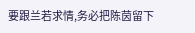要跟兰若求情,务必把陈茵留下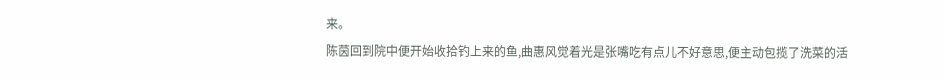来。
陈茵回到院中便开始收拾钓上来的鱼,曲惠风觉着光是张嘴吃有点儿不好意思,便主动包揽了洗菜的活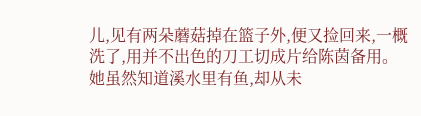儿,见有两朵蘑菇掉在篮子外,便又捡回来,一概洗了,用并不出色的刀工切成片给陈茵备用。
她虽然知道溪水里有鱼,却从未